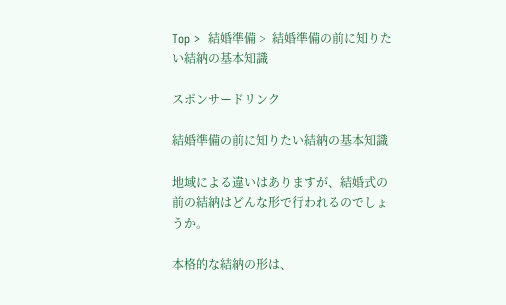Top >  結婚準備 >  結婚準備の前に知りたい結納の基本知識

スポンサードリンク

結婚準備の前に知りたい結納の基本知識

地域による違いはありますが、結婚式の前の結納はどんな形で行われるのでしょうか。

本格的な結納の形は、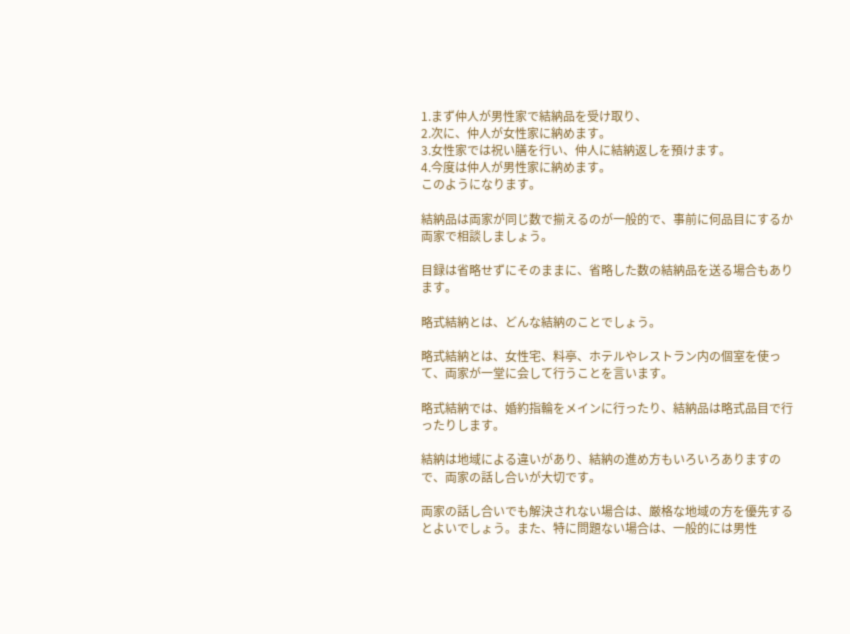1.まず仲人が男性家で結納品を受け取り、
2.次に、仲人が女性家に納めます。
3.女性家では祝い膳を行い、仲人に結納返しを預けます。
4.今度は仲人が男性家に納めます。
このようになります。

結納品は両家が同じ数で揃えるのが一般的で、事前に何品目にするか両家で相談しましょう。

目録は省略せずにそのままに、省略した数の結納品を送る場合もあります。

略式結納とは、どんな結納のことでしょう。

略式結納とは、女性宅、料亭、ホテルやレストラン内の個室を使って、両家が一堂に会して行うことを言います。

略式結納では、婚約指輪をメインに行ったり、結納品は略式品目で行ったりします。

結納は地域による違いがあり、結納の進め方もいろいろありますので、両家の話し合いが大切です。

両家の話し合いでも解決されない場合は、厳格な地域の方を優先するとよいでしょう。また、特に問題ない場合は、一般的には男性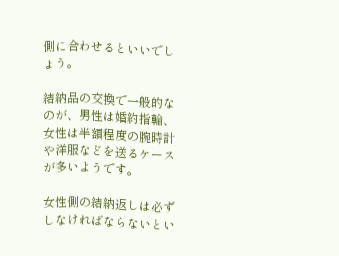側に合わせるといいでしょう。

結納品の交換で一般的なのが、男性は婚約指輪、女性は半額程度の腕時計や洋服などを送るケースが多いようです。

女性側の結納返しは必ずしなければならないとい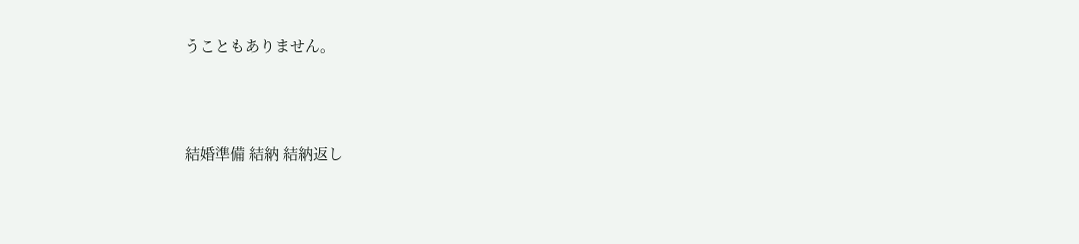うこともありません。



結婚準備 結納 結納返し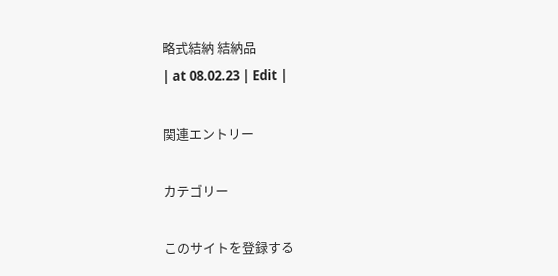略式結納 結納品
| at 08.02.23 | Edit |

関連エントリー

カテゴリー

このサイトを登録する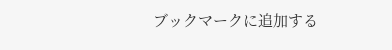ブックマークに追加する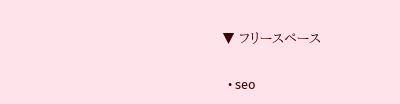▼ フリースペース

  • seo